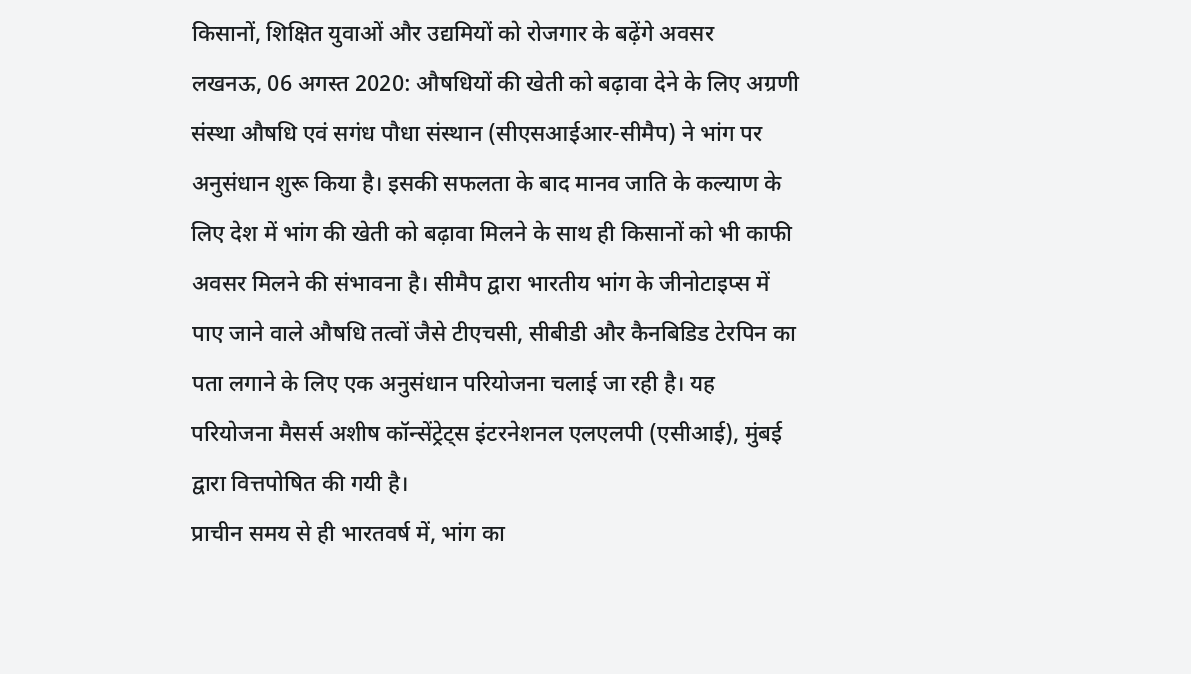किसानों, शिक्षित युवाओं और उद्यमियों को रोजगार के बढ़ेंगे अवसर
लखनऊ, 06 अगस्त 2020: औषधियों की खेती को बढ़ावा देने के लिए अग्रणी संस्था औषधि एवं सगंध पौधा संस्थान (सीएसआईआर-सीमैप) ने भांग पर अनुसंधान शुरू किया है। इसकी सफलता के बाद मानव जाति के कल्याण के लिए देश में भांग की खेती को बढ़ावा मिलने के साथ ही किसानों को भी काफी अवसर मिलने की संभावना है। सीमैप द्वारा भारतीय भांग के जीनोटाइप्स में पाए जाने वाले औषधि तत्वों जैसे टीएचसी, सीबीडी और कैनबिडिड टेरपिन का पता लगाने के लिए एक अनुसंधान परियोजना चलाई जा रही है। यह परियोजना मैसर्स अशीष कॉन्सेंट्रेट्स इंटरनेशनल एलएलपी (एसीआई), मुंबई द्वारा वित्तपोषित की गयी है।
प्राचीन समय से ही भारतवर्ष में, भांग का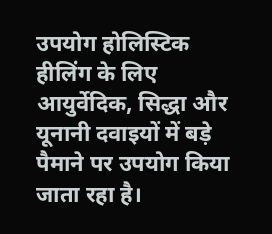उपयोग होलिस्टिक हीलिंग के लिए आयुर्वेदिक, सिद्धा और यूनानी दवाइयों में बड़े पैमाने पर उपयोग किया जाता रहा है।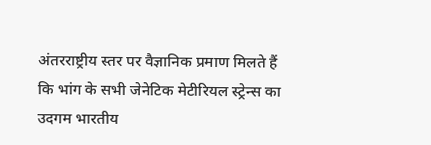अंतरराष्ट्रीय स्तर पर वैज्ञानिक प्रमाण मिलते हैं कि भांग के सभी जेनेटिक मेटीरियल स्ट्रेन्स का उदगम भारतीय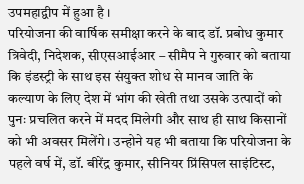उपमहाद्वीप में हुआ है ।
परियोजना की वार्षिक समीक्षा करने के बाद डॉ. प्रबोध कुमार त्रिवेदी, निदेशक, सीएसआईआर – सीमैप ने गुरुवार को बताया कि इंडस्ट्री के साथ इस संयुक्त शोध से मानव जाति के कल्याण के लिए देश में भांग की खेती तथा उसके उत्पादों को पुनः प्रचलित करने में मदद मिलेगी और साथ ही साथ किसानों को भी अवसर मिलेंगे। उन्होने यह भी बताया कि परियोजना के पहले वर्ष में, डॉ. बीरेंद्र कुमार, सीनियर प्रिंसिपल साइंटिस्ट,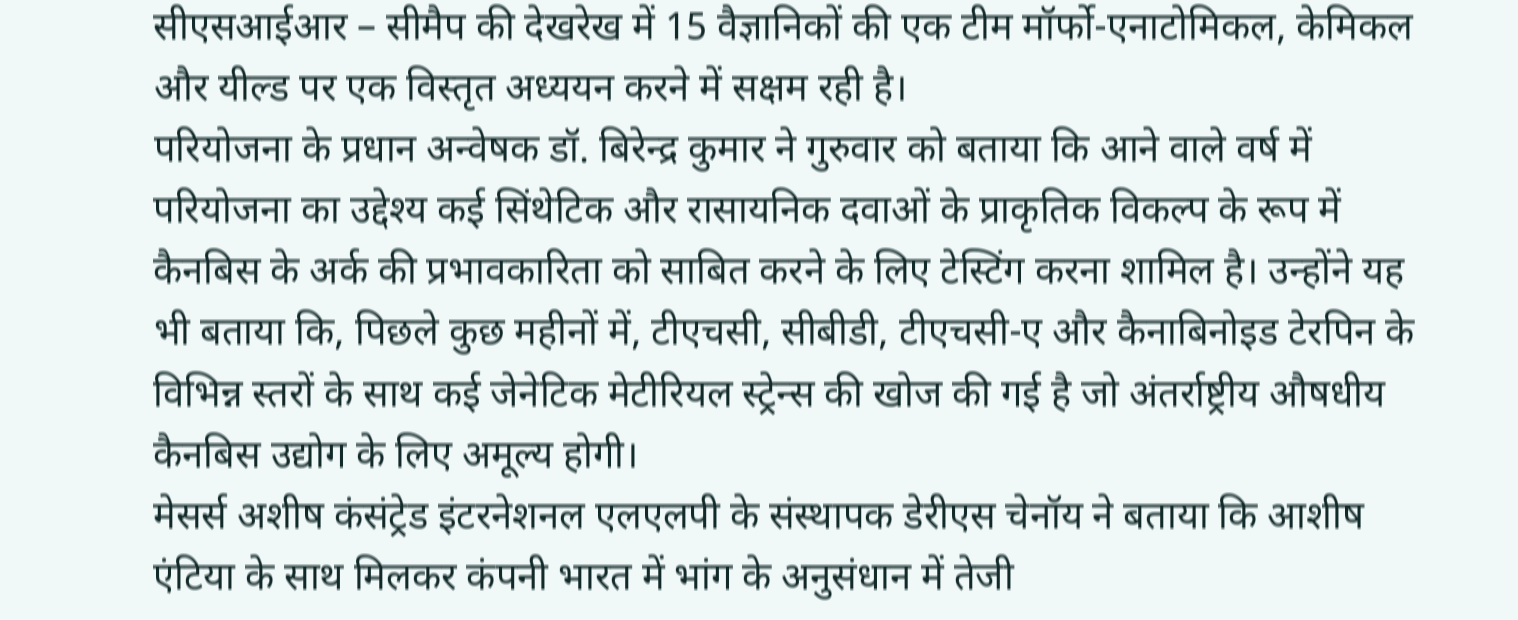सीएसआईआर – सीमैप की देखरेख में 15 वैज्ञानिकों की एक टीम मॉर्फो-एनाटोमिकल, केमिकल और यील्ड पर एक विस्तृत अध्ययन करने में सक्षम रही है।
परियोजना के प्रधान अन्वेषक डॉ. बिरेन्द्र कुमार ने गुरुवार को बताया कि आने वाले वर्ष में परियोजना का उद्देश्य कई सिंथेटिक और रासायनिक दवाओं के प्राकृतिक विकल्प के रूप में कैनबिस के अर्क की प्रभावकारिता को साबित करने के लिए टेस्टिंग करना शामिल है। उन्होंने यह भी बताया कि, पिछले कुछ महीनों में, टीएचसी, सीबीडी, टीएचसी-ए और कैनाबिनोइड टेरपिन के विभिन्न स्तरों के साथ कई जेनेटिक मेटीरियल स्ट्रेन्स की खोज की गई है जो अंतर्राष्ट्रीय औषधीय कैनबिस उद्योग के लिए अमूल्य होगी।
मेसर्स अशीष कंसंट्रेड इंटरनेशनल एलएलपी के संस्थापक डेरीएस चेनॉय ने बताया कि आशीष एंटिया के साथ मिलकर कंपनी भारत में भांग के अनुसंधान में तेजी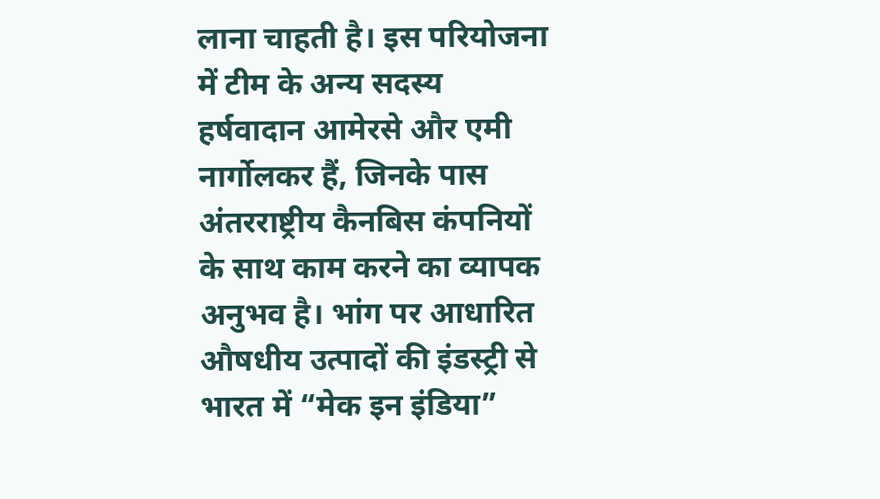लाना चाहती है। इस परियोजना में टीम के अन्य सदस्य हर्षवादान आमेरसे और एमी नार्गोलकर हैं, जिनके पास अंतरराष्ट्रीय कैनबिस कंपनियों के साथ काम करने का व्यापक अनुभव है। भांग पर आधारित औषधीय उत्पादों की इंडस्ट्री से भारत में “मेक इन इंडिया”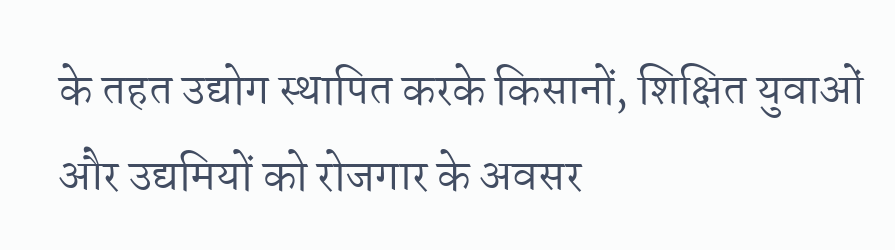के तहत उद्योग स्थापित करके किसानों, शिक्षित युवाओं और उद्यमियों को रोजगार के अवसर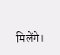मिलेंगे।